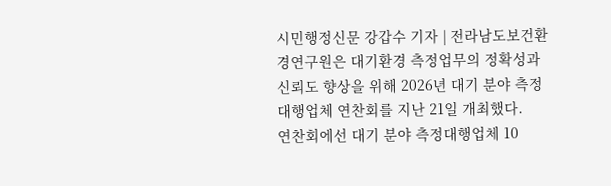시민행정신문 강갑수 기자 | 전라남도보건환경연구원은 대기환경 측정업무의 정확성과 신뢰도 향상을 위해 2026년 대기 분야 측정대행업체 연찬회를 지난 21일 개최했다.
연찬회에선 대기 분야 측정대행업체 10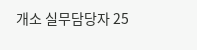개소 실무담당자 25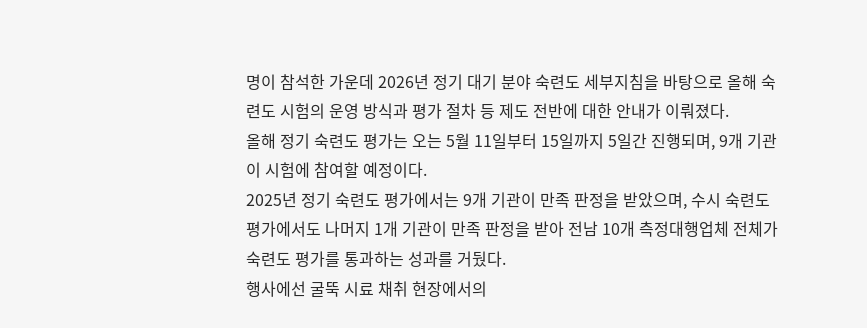명이 참석한 가운데 2026년 정기 대기 분야 숙련도 세부지침을 바탕으로 올해 숙련도 시험의 운영 방식과 평가 절차 등 제도 전반에 대한 안내가 이뤄졌다.
올해 정기 숙련도 평가는 오는 5월 11일부터 15일까지 5일간 진행되며, 9개 기관이 시험에 참여할 예정이다.
2025년 정기 숙련도 평가에서는 9개 기관이 만족 판정을 받았으며, 수시 숙련도 평가에서도 나머지 1개 기관이 만족 판정을 받아 전남 10개 측정대행업체 전체가 숙련도 평가를 통과하는 성과를 거뒀다.
행사에선 굴뚝 시료 채취 현장에서의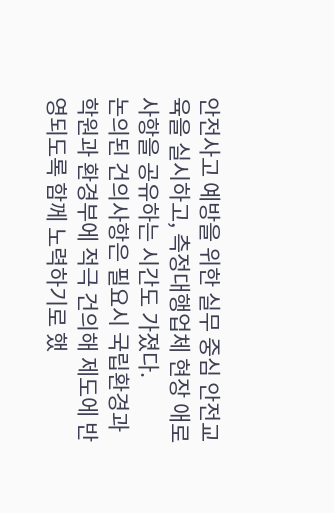안전사고 예방을 위한 실무 중심 안전교육을 실시하고, 측정대행업체 현장 애로사항을 공유하는 시간도 가졌다.
논의된 건의사항은 필요시 국립환경과학원과 환경부에 적극 건의해 제도에 반영되도록 함께 노력하기로 했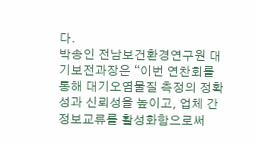다.
박송인 전남보건환경연구원 대기보전과장은 “이번 연찬회를 통해 대기오염물질 측정의 정확성과 신뢰성을 높이고, 업체 간 정보교류를 활성화함으로써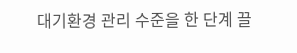대기환경 관리 수준을 한 단계 끌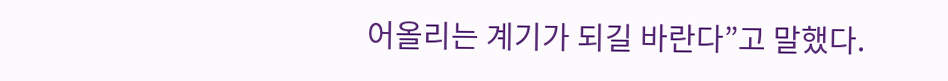어올리는 계기가 되길 바란다”고 말했다.